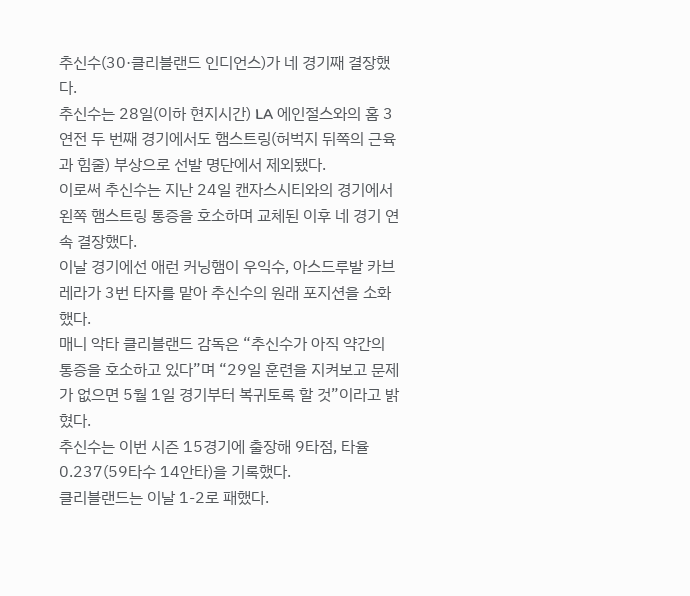추신수(30·클리블랜드 인디언스)가 네 경기째 결장했다.
추신수는 28일(이하 현지시간) LA 에인절스와의 홈 3연전 두 번째 경기에서도 햄스트링(허벅지 뒤쪽의 근육과 힘줄) 부상으로 선발 명단에서 제외됐다.
이로써 추신수는 지난 24일 캔자스시티와의 경기에서 왼쪽 햄스트링 통증을 호소하며 교체된 이후 네 경기 연속 결장했다.
이날 경기에선 애런 커닝햄이 우익수, 아스드루발 카브레라가 3번 타자를 맡아 추신수의 원래 포지션을 소화했다.
매니 악타 클리블랜드 감독은 “추신수가 아직 약간의 통증을 호소하고 있다”며 “29일 훈련을 지켜보고 문제가 없으면 5월 1일 경기부터 복귀토록 할 것”이라고 밝혔다.
추신수는 이번 시즌 15경기에 출장해 9타점, 타율 0.237(59타수 14안타)을 기록했다.
클리블랜드는 이날 1-2로 패했다.